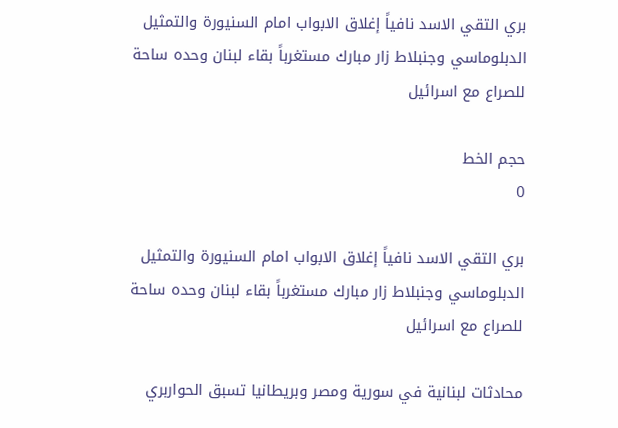بري التقي الاسد نافياً إغلاق الابواب امام السنيورة والتمثيل الدبلوماسي وجنبلاط زار مبارك مستغرباً بقاء لبنان وحده ساحة للصراع مع اسرائيل

حجم الخط
0

بري التقي الاسد نافياً إغلاق الابواب امام السنيورة والتمثيل الدبلوماسي وجنبلاط زار مبارك مستغرباً بقاء لبنان وحده ساحة للصراع مع اسرائيل

محادثات لبنانية في سورية ومصر وبريطانيا تسبق الحواربري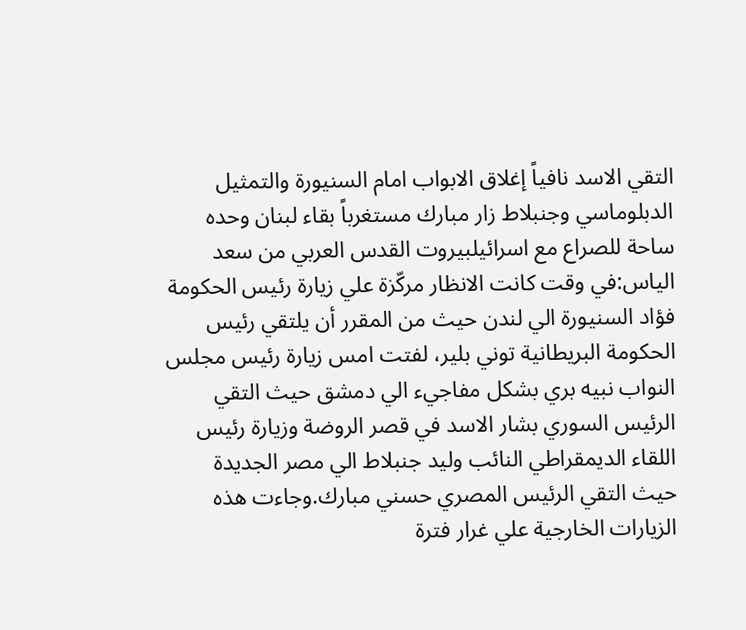التقي الاسد نافياً إغلاق الابواب امام السنيورة والتمثيل الدبلوماسي وجنبلاط زار مبارك مستغرباً بقاء لبنان وحده ساحة للصراع مع اسرائيلبيروت القدس العربي من سعد الياس:في وقت كانت الانظار مركّزة علي زيارة رئيس الحكومة فؤاد السنيورة الي لندن حيث من المقرر أن يلتقي رئيس الحكومة البريطانية توني بلير، لفتت امس زيارة رئيس مجلس النواب نبيه بري بشكل مفاجيء الي دمشق حيث التقي الرئيس السوري بشار الاسد في قصر الروضة وزيارة رئيس اللقاء الديمقراطي النائب وليد جنبلاط الي مصر الجديدة حيث التقي الرئيس المصري حسني مبارك.وجاءت هذه الزيارات الخارجية علي غرار فترة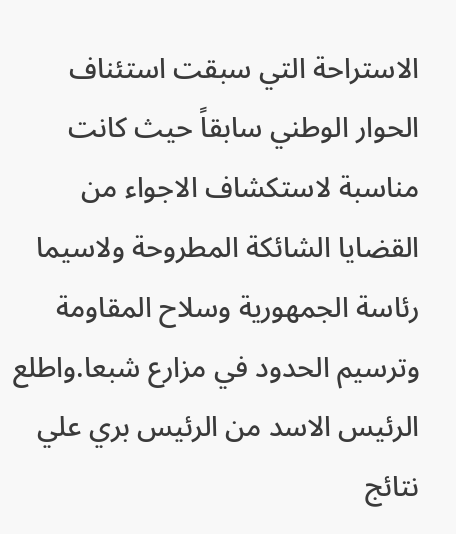الاستراحة التي سبقت استئناف الحوار الوطني سابقاً حيث كانت مناسبة لاستكشاف الاجواء من القضايا الشائكة المطروحة ولاسيما رئاسة الجمهورية وسلاح المقاومة وترسيم الحدود في مزارع شبعا.واطلع الرئيس الاسد من الرئيس بري علي نتائج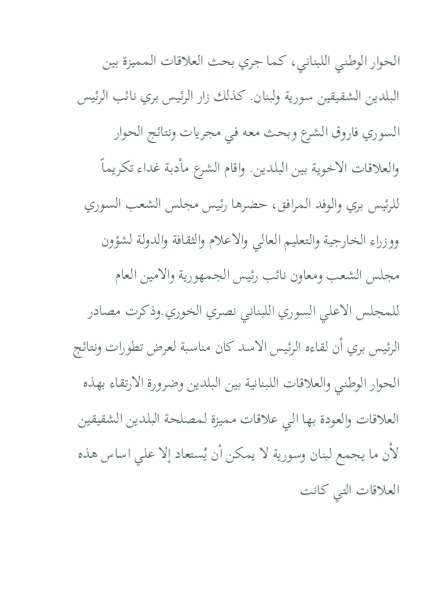الحوار الوطني اللبناني، كما جري بحث العلاقات المميزة بين البلدين الشقيقين سورية ولبنان. كذلك زار الرئيس بري نائب الرئيس السوري فاروق الشرع وبحث معه في مجريات ونتائج الحوار والعلاقات الاخوية بين البلدين. واقام الشرع مأدبة غداء تكريماً للرئيس بري والوفد المرافق، حضرها رئيس مجلس الشعب السوري ووزراء الخارجية والتعليم العالي والاعلام والثقافة والدولة لشؤون مجلس الشعب ومعاون نائب رئيس الجمهورية والامين العام للمجلس الاعلي السوري اللبناني نصري الخوري.وذكرت مصادر الرئيس بري أن لقاءه الرئيس الاسد كان مناسبة لعرض تطورات ونتائج الحوار الوطني والعلاقات اللبنانية بين البلدين وضرورة الارتقاء بهذه العلاقات والعودة بها الي علاقات مميزة لمصلحة البلدين الشقيقين لاْن ما يجمع لبنان وسورية لا يمكن أن يُستعاد إلا علي اساس هذه العلاقات التي كانت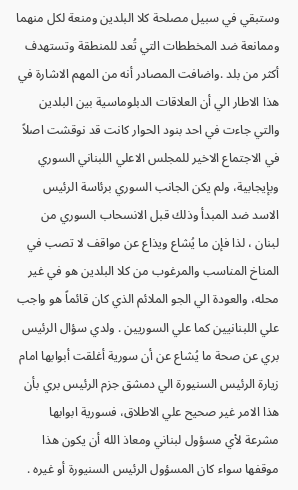وستبقي في سبيل مصلحة كلا البلدين ومنعة لكل منهما وممانعة ضد المخططات التي تُعد للمنطقة وتستهدف أكثر من بلد .واضافت المصادر أنه من المهم الاشارة في هذا الاطار الي أن العلاقات الدبلوماسية بين البلدين والتي جاءت في احد بنود الحوار كانت قد نوقشت اصلاً في الاجتماع الاخير للمجلس الاعلي اللبناني السوري وبإيجابية، ولم يكن الجانب السوري برئاسة الرئيس الاسد ضد المبدأ وذلك قبل الانسحاب السوري من لبنان ، لذا فإن ما يُشاع ويذاع عن مواقف لا تصب في المناخ المناسب والمرغوب من كلا البلدين هو في غير محله، والعودة الي الجو الملائم الذي كان قائماً هو واجب علي اللبنانيين كما علي السوريين . ولدي سؤال الرئيس بري عن صحة ما يُشاع عن أن سورية أغلقت أبوابها امام زيارة الرئيس السنيورة الي دمشق جزم الرئيس بري بأن هذا الامر غير صحيح علي الاطلاق، فسورية ابوابها مشرعة لاْي مسؤول لبناني ومعاذ الله أن يكون هذا موقفها سواء كان المسؤول الرئيس السنيورة أو غيره .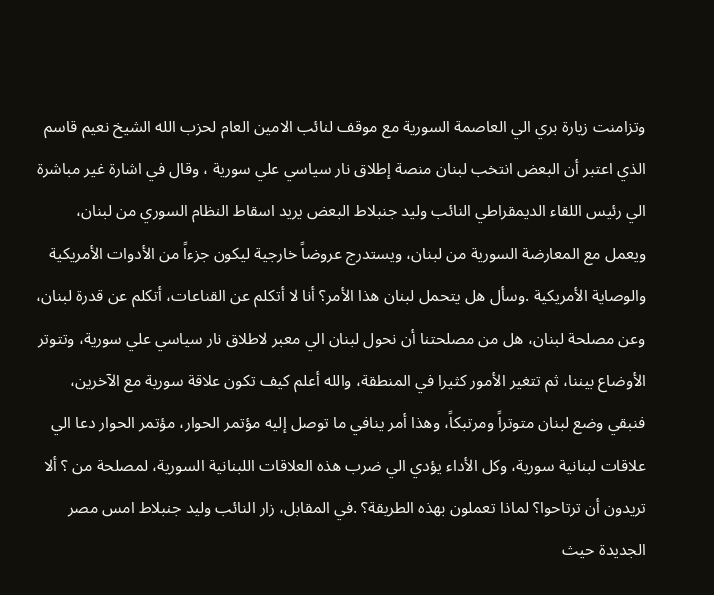وتزامنت زيارة بري الي العاصمة السورية مع موقف لنائب الامين العام لحزب الله الشيخ نعيم قاسم الذي اعتبر أن البعض انتخب لبنان منصة إطلاق نار سياسي علي سورية ، وقال في اشارة غير مباشرة الي رئيس اللقاء الديمقراطي النائب وليد جنبلاط البعض يريد اسقاط النظام السوري من لبنان، ويعمل مع المعارضة السورية من لبنان، ويستدرج عروضاً خارجية ليكون جزءاً من الأدوات الأمريكية والوصاية الأمريكية .وسأل هل يتحمل لبنان هذا الأمر؟ أنا لا أتكلم عن القناعات، أتكلم عن قدرة لبنان، وعن مصلحة لبنان، هل من مصلحتنا أن نحول لبنان الي معبر لاطلاق نار سياسي علي سورية، وتتوتر الأوضاع بيننا، ثم تتغير الأمور كثيرا في المنطقة، والله أعلم كيف تكون علاقة سورية مع الآخرين، فنبقي وضع لبنان متوتراً ومرتبكاً، وهذا أمر ينافي ما توصل إليه مؤتمر الحوار، مؤتمر الحوار دعا الي علاقات لبنانية سورية، وكل الأداء يؤدي الي ضرب هذه العلاقات اللبنانية السورية، لمصلحة من ؟ ألا تريدون أن ترتاحوا؟ لماذا تعملون بهذه الطريقة؟ .في المقابل، زار النائب وليد جنبلاط امس مصر الجديدة حيث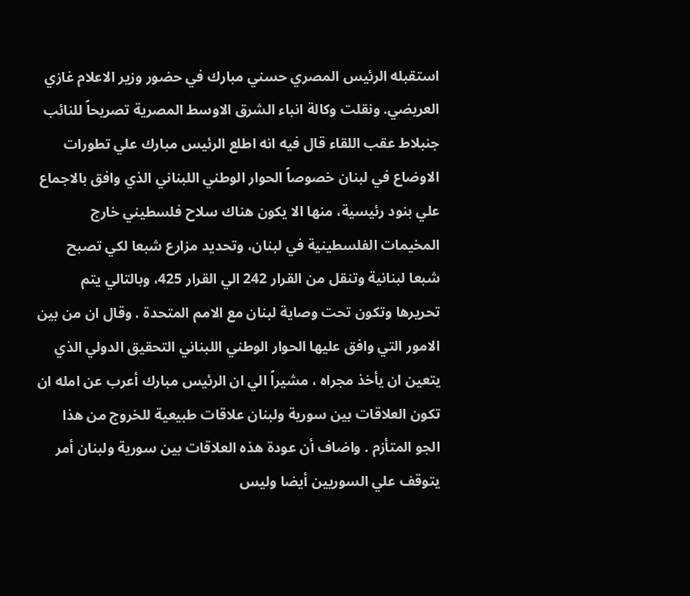استقبله الرئيس المصري حسني مبارك في حضور وزير الاعلام غازي العريضي. ونقلت وكالة انباء الشرق الاوسط المصرية تصريحاً للنائب جنبلاط عقب اللقاء قال فيه انه اطلع الرئيس مبارك علي تطورات الاوضاع في لبنان خصوصاً الحوار الوطني اللبناني الذي وافق بالاجماع علي بنود رئيسية، منها الا يكون هناك سلاح فلسطيني خارج المخيمات الفلسطينية في لبنان، وتحديد مزارع شبعا لكي تصبح شبعا لبنانية وتنقل من القرار 242 الي القرار 425، وبالتالي يتم تحريرها وتكون تحت وصاية لبنان مع الامم المتحدة . وقال ان من بين الامور التي وافق عليها الحوار الوطني اللبناني التحقيق الدولي الذي يتعين ان يأخذ مجراه ، مشيراً الي ان الرئيس مبارك أعرب عن امله ان تكون العلاقات بين سورية ولبنان علاقات طبيعية للخروج من هذا الجو المتأزم . واضاف أن عودة هذه العلاقات بين سورية ولبنان أمر يتوقف علي السوريين أيضا وليس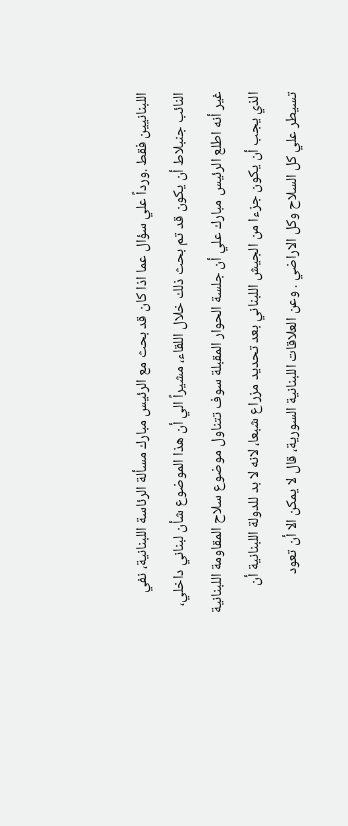اللبنانيين فقط .ورداً علي سؤال عما اذا كان قد بحث مع الرئيس مبارك مسألة الرئاسة اللبنانية، نفي النائب جنبلاط أن يكون قد تم بحث ذلك خلال اللقاء، مشيراً الي أن هذا الموضوع شأن لبناني داخلي، غير أنه اطلع الرئيس مبارك علي أن جلسة الحوار المقبلة سوف تتناول موضوع سلاح المقاومة اللبنانية الذي يجب أن يكون جزءا من الجيش اللبناني بعد تحديد مزراع شبعا، لانه لا بد للدولة اللبنانية أن تسيطر علي كل السلاح وكل الاراضي . وعن العلاقات اللبنانية السورية، قال لا يمكن الا أن تعود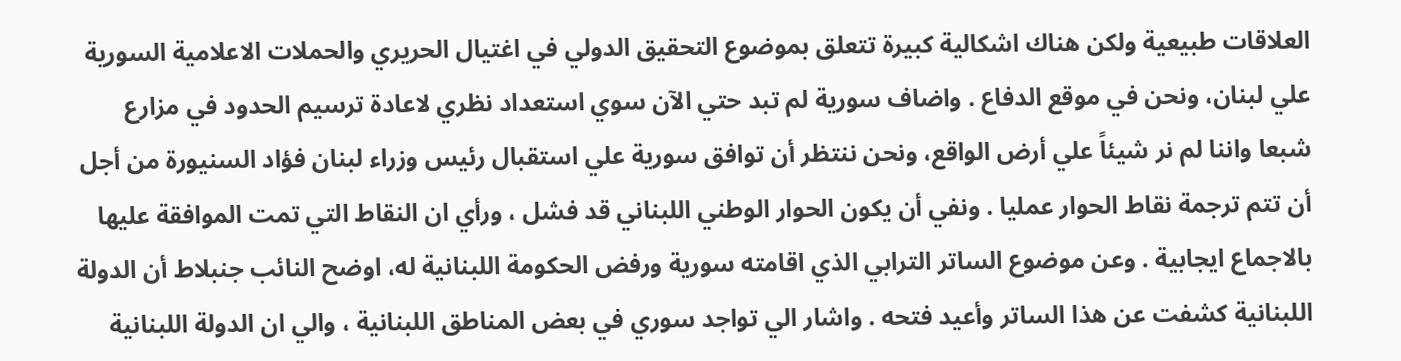العلاقات طبيعية ولكن هناك اشكالية كبيرة تتعلق بموضوع التحقيق الدولي في اغتيال الحريري والحملات الاعلامية السورية علي لبنان، ونحن في موقع الدفاع . واضاف سورية لم تبد حتي الآن سوي استعداد نظري لاعادة ترسيم الحدود في مزارع شبعا واننا لم نر شيئاً علي أرض الواقع، ونحن ننتظر أن توافق سورية علي استقبال رئيس وزراء لبنان فؤاد السنيورة من أجل أن تتم ترجمة نقاط الحوار عمليا . ونفي أن يكون الحوار الوطني اللبناني قد فشل ، ورأي ان النقاط التي تمت الموافقة عليها بالاجماع ايجابية . وعن موضوع الساتر الترابي الذي اقامته سورية ورفض الحكومة اللبنانية له، اوضح النائب جنبلاط أن الدولة اللبنانية كشفت عن هذا الساتر وأعيد فتحه . واشار الي تواجد سوري في بعض المناطق اللبنانية ، والي ان الدولة اللبنانية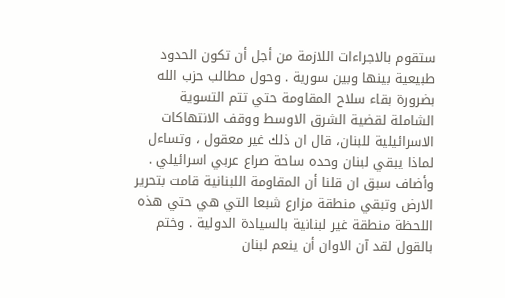ستقوم بالاجراءات اللازمة من أجل أن تكون الحدود طبيعية بينها وبين سورية . وحول مطالب حزب الله بضرورة بقاء سلاح المقاومة حتي تتم التسوية الشاملة لقضية الشرق الاوسط ووقف الانتهاكات الاسرائيلية للبنان، قال ان ذلك غير معقول ، وتساءل لماذا يبقي لبنان وحده ساحة صراع عربي اسرائيلي . وأضاف سبق ان قلنا أن المقاومة اللبنانية قامت بتحرير الارض وتبقي منطقة مزارع شبعا التي هي حتي هذه اللحظة منطقة غير لبنانية بالسيادة الدولية . وختم بالقول لقد آن الاوان أن ينعم لبنان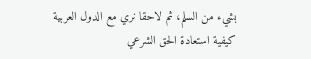بشيء من السلم، ثم لاحقا نري مع الدول العربية كيفية استعادة الحق الشرعي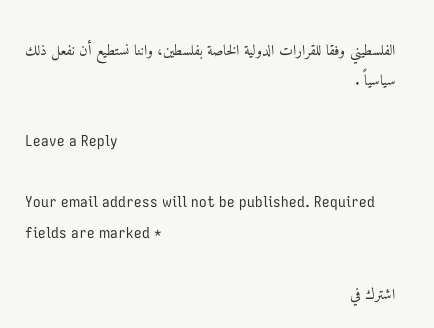الفلسطيني وفقا للقرارات الدولية الخاصة بفلسطين، واننا نستطيع أن نفعل ذلك سياسياً .

Leave a Reply

Your email address will not be published. Required fields are marked *

اشترك في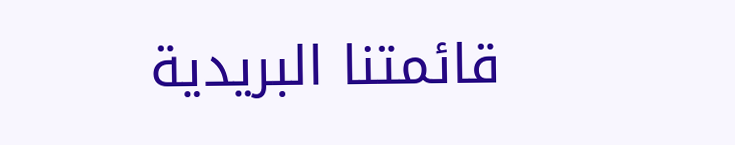قائمتنا البريدية